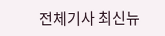전체기사 최신뉴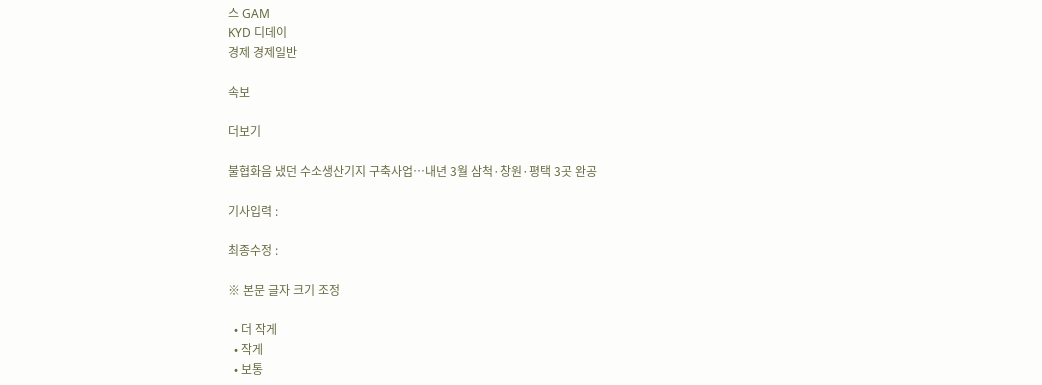스 GAM
KYD 디데이
경제 경제일반

속보

더보기

불협화음 냈던 수소생산기지 구축사업…내년 3월 삼척·창원·평택 3곳 완공

기사입력 :

최종수정 :

※ 본문 글자 크기 조정

  • 더 작게
  • 작게
  • 보통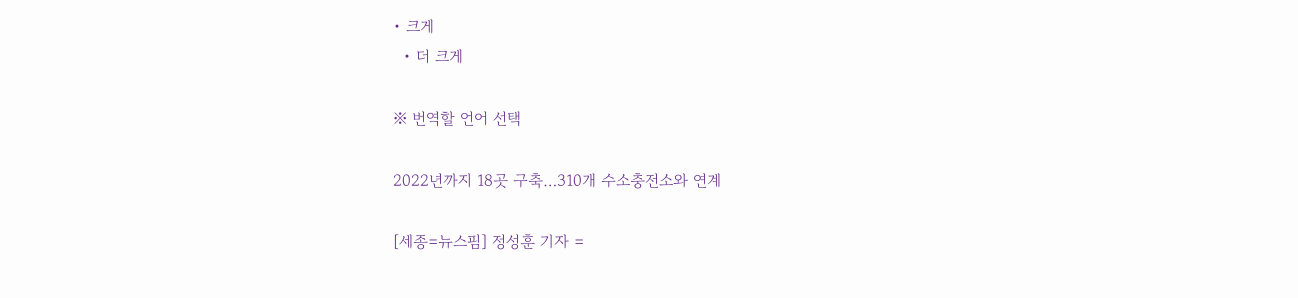• 크게
  • 더 크게

※ 번역할 언어 선택

2022년까지 18곳 구축…310개 수소충전소와 연계

[세종=뉴스핌] 정성훈 기자 =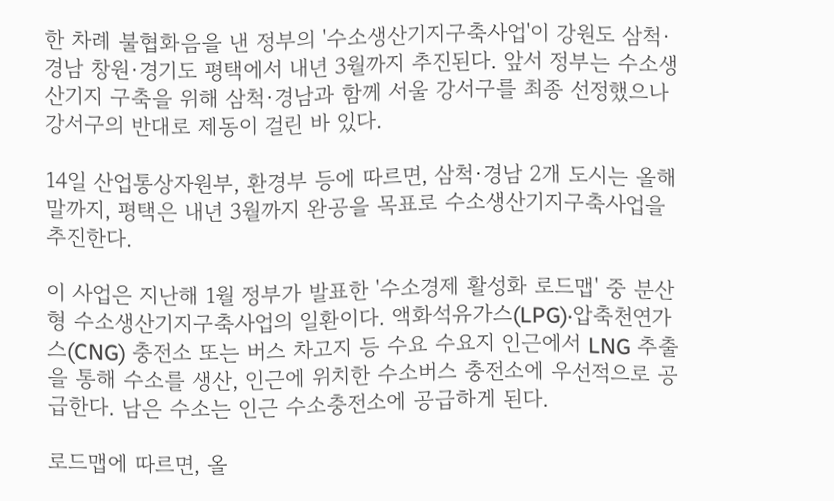한 차례 불협화음을 낸 정부의 '수소생산기지구축사업'이 강원도 삼척·경남 창원·경기도 평택에서 내년 3월까지 추진된다. 앞서 정부는 수소생산기지 구축을 위해 삼척·경남과 함께 서울 강서구를 최종 선정했으나 강서구의 반대로 제동이 걸린 바 있다.

14일 산업통상자원부, 환경부 등에 따르면, 삼척·경남 2개 도시는 올해 말까지, 평택은 내년 3월까지 완공을 목표로 수소생산기지구축사업을 추진한다.

이 사업은 지난해 1월 정부가 발표한 '수소경제 활성화 로드맵' 중 분산형 수소생산기지구축사업의 일환이다. 액화석유가스(LPG)·압축천연가스(CNG) 충전소 또는 버스 차고지 등 수요 수요지 인근에서 LNG 추출을 통해 수소를 생산, 인근에 위치한 수소버스 충전소에 우선적으로 공급한다. 남은 수소는 인근 수소충전소에 공급하게 된다.

로드맵에 따르면, 올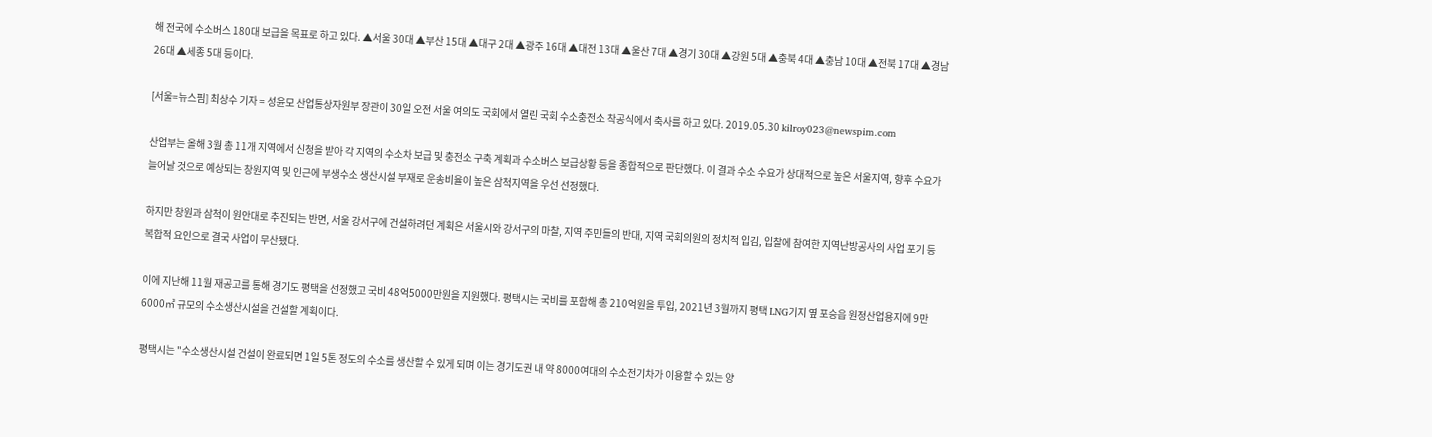해 전국에 수소버스 180대 보급을 목표로 하고 있다. ▲서울 30대 ▲부산 15대 ▲대구 2대 ▲광주 16대 ▲대전 13대 ▲울산 7대 ▲경기 30대 ▲강원 5대 ▲충북 4대 ▲충남 10대 ▲전북 17대 ▲경남 26대 ▲세종 5대 등이다.

[서울=뉴스핌] 최상수 기자 = 성윤모 산업통상자원부 장관이 30일 오전 서울 여의도 국회에서 열린 국회 수소충전소 착공식에서 축사를 하고 있다. 2019.05.30 kilroy023@newspim.com

산업부는 올해 3월 총 11개 지역에서 신청을 받아 각 지역의 수소차 보급 및 충전소 구축 계획과 수소버스 보급상황 등을 종합적으로 판단했다. 이 결과 수소 수요가 상대적으로 높은 서울지역, 향후 수요가 늘어날 것으로 예상되는 창원지역 및 인근에 부생수소 생산시설 부재로 운송비율이 높은 삼척지역을 우선 선정했다.

하지만 창원과 삼척이 원안대로 추진되는 반면, 서울 강서구에 건설하려던 계획은 서울시와 강서구의 마찰, 지역 주민들의 반대, 지역 국회의원의 정치적 입김, 입찰에 참여한 지역난방공사의 사업 포기 등 복합적 요인으로 결국 사업이 무산됐다.

이에 지난해 11월 재공고를 통해 경기도 평택을 선정했고 국비 48억5000만원을 지원했다. 평택시는 국비를 포함해 총 210억원을 투입, 2021년 3월까지 평택 LNG기지 옆 포승읍 원정산업용지에 9만6000㎡ 규모의 수소생산시설을 건설할 계획이다.

평택시는 "수소생산시설 건설이 완료되면 1일 5톤 정도의 수소를 생산할 수 있게 되며 이는 경기도권 내 약 8000여대의 수소전기차가 이용할 수 있는 양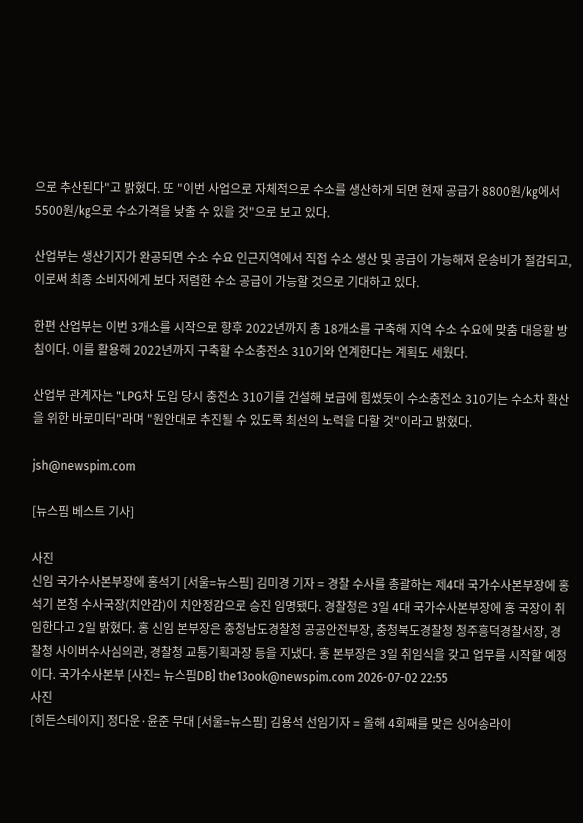으로 추산된다"고 밝혔다. 또 "이번 사업으로 자체적으로 수소를 생산하게 되면 현재 공급가 8800원/㎏에서 5500원/㎏으로 수소가격을 낮출 수 있을 것"으로 보고 있다.

산업부는 생산기지가 완공되면 수소 수요 인근지역에서 직접 수소 생산 및 공급이 가능해져 운송비가 절감되고, 이로써 최종 소비자에게 보다 저렴한 수소 공급이 가능할 것으로 기대하고 있다.

한편 산업부는 이번 3개소를 시작으로 향후 2022년까지 총 18개소를 구축해 지역 수소 수요에 맞춤 대응할 방침이다. 이를 활용해 2022년까지 구축할 수소충전소 310기와 연계한다는 계획도 세웠다.

산업부 관계자는 "LPG차 도입 당시 충전소 310기를 건설해 보급에 힘썼듯이 수소충전소 310기는 수소차 확산을 위한 바로미터"라며 "원안대로 추진될 수 있도록 최선의 노력을 다할 것"이라고 밝혔다.

jsh@newspim.com

[뉴스핌 베스트 기사]

사진
신임 국가수사본부장에 홍석기 [서울=뉴스핌] 김미경 기자 = 경찰 수사를 총괄하는 제4대 국가수사본부장에 홍석기 본청 수사국장(치안감)이 치안정감으로 승진 임명됐다. 경찰청은 3일 4대 국가수사본부장에 홍 국장이 취임한다고 2일 밝혔다. 홍 신임 본부장은 충청남도경찰청 공공안전부장, 충청북도경찰청 청주흥덕경찰서장, 경찰청 사이버수사심의관, 경찰청 교통기획과장 등을 지냈다. 홍 본부장은 3일 취임식을 갖고 업무를 시작할 예정이다. 국가수사본부 [사진= 뉴스핌DB] the13ook@newspim.com 2026-07-02 22:55
사진
[히든스테이지] 정다운·윤준 무대 [서울=뉴스핌] 김용석 선임기자 = 올해 4회째를 맞은 싱어송라이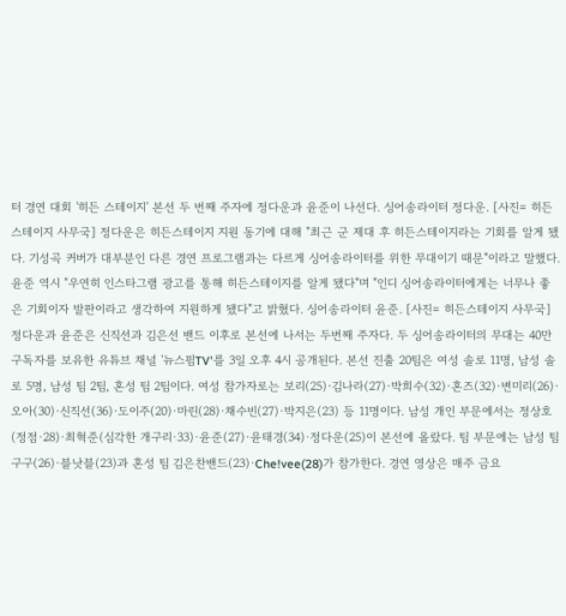터 경연 대회 '히든 스테이지' 본선 두 번째 주자에 정다운과 윤준이 나선다. 싱어송라이터 정다운. [사진= 히든스테이지 사무국] 정다운은 히든스테이지 지원 동기에 대해 "최근 군 제대 후 히든스테이지라는 기회를 알게 됐다. 기성곡 커버가 대부분인 다른 경연 프로그램과는 다르게 싱어송라이터를 위한 무대이기 때문"이라고 말했다. 윤준 역시 "우연히 인스타그램 광고를 통해 히든스테이지를 알게 됐다"며 "인디 싱어송라이터에게는 너무나 좋은 기회이자 발판이라고 생각하여 지원하게 됐다"고 밝혔다. 싱어송라이터 윤준. [사진= 히든스테이지 사무국] 정다운과 윤준은 신직선과 김은선 밴드 이후로 본선에 나서는 두번째 주자다. 두 싱어송라이터의 무대는 40만 구독자를 보유한 유튜브 채널 '뉴스핌TV'를 3일 오후 4시 공개된다. 본선 진출 20팀은 여성 솔로 11명, 남성 솔로 5명, 남성 팀 2팀, 혼성 팀 2팀이다. 여성 참가자로는 보리(25)·김나라(27)·박희수(32)·혼즈(32)·변미리(26)·오아(30)·신직선(36)·도이주(20)·마린(28)·채수빈(27)·박지은(23) 등 11명이다. 남성 개인 부문에서는 정상호(정점·28)·최혁준(심각한 개구리·33)·윤준(27)·윤태경(34)·정다운(25)이 본선에 올랐다. 팀 부문에는 남성 팀 구구(26)·블낫블(23)과 혼성 팀 김은찬밴드(23)·Che!vee(28)가 참가한다. 경연 영상은 매주 금요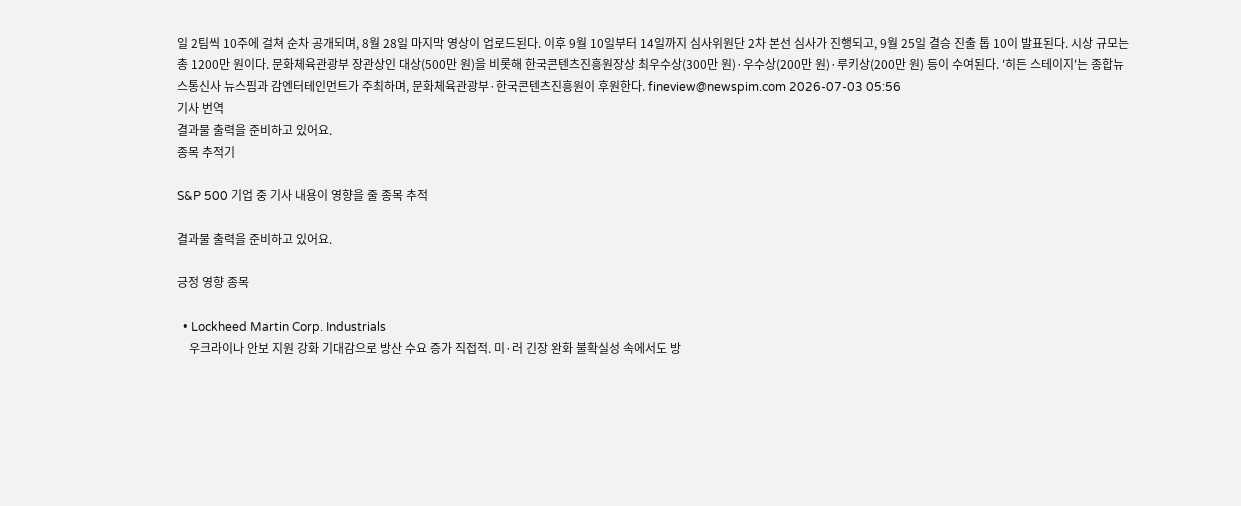일 2팀씩 10주에 걸쳐 순차 공개되며, 8월 28일 마지막 영상이 업로드된다. 이후 9월 10일부터 14일까지 심사위원단 2차 본선 심사가 진행되고, 9월 25일 결승 진출 톱 10이 발표된다. 시상 규모는 총 1200만 원이다. 문화체육관광부 장관상인 대상(500만 원)을 비롯해 한국콘텐츠진흥원장상 최우수상(300만 원)·우수상(200만 원)·루키상(200만 원) 등이 수여된다. '히든 스테이지'는 종합뉴스통신사 뉴스핌과 감엔터테인먼트가 주최하며, 문화체육관광부·한국콘텐츠진흥원이 후원한다. fineview@newspim.com 2026-07-03 05:56
기사 번역
결과물 출력을 준비하고 있어요.
종목 추적기

S&P 500 기업 중 기사 내용이 영향을 줄 종목 추적

결과물 출력을 준비하고 있어요.

긍정 영향 종목

  • Lockheed Martin Corp. Industrials
    우크라이나 안보 지원 강화 기대감으로 방산 수요 증가 직접적. 미·러 긴장 완화 불확실성 속에서도 방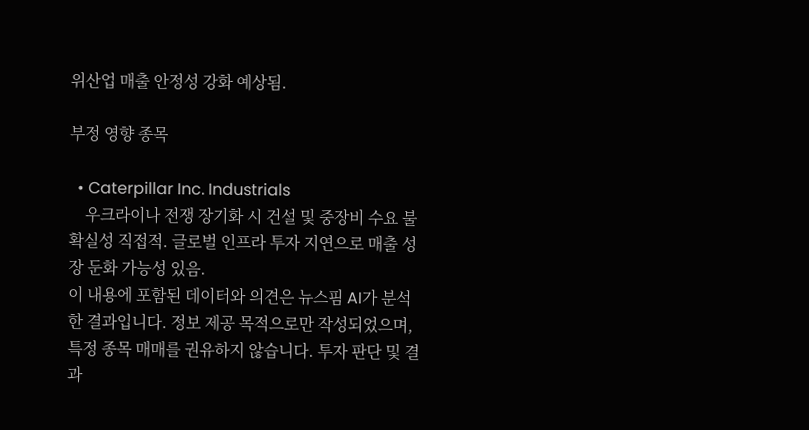위산업 매출 안정성 강화 예상됨.

부정 영향 종목

  • Caterpillar Inc. Industrials
    우크라이나 전쟁 장기화 시 건설 및 중장비 수요 불확실성 직접적. 글로벌 인프라 투자 지연으로 매출 성장 둔화 가능성 있음.
이 내용에 포함된 데이터와 의견은 뉴스핌 AI가 분석한 결과입니다. 정보 제공 목적으로만 작성되었으며, 특정 종목 매매를 권유하지 않습니다. 투자 판단 및 결과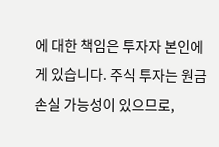에 대한 책임은 투자자 본인에게 있습니다. 주식 투자는 원금 손실 가능성이 있으므로,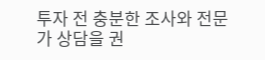투자 전 충분한 조사와 전문가 상담을 권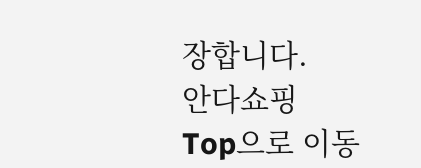장합니다.
안다쇼핑
Top으로 이동